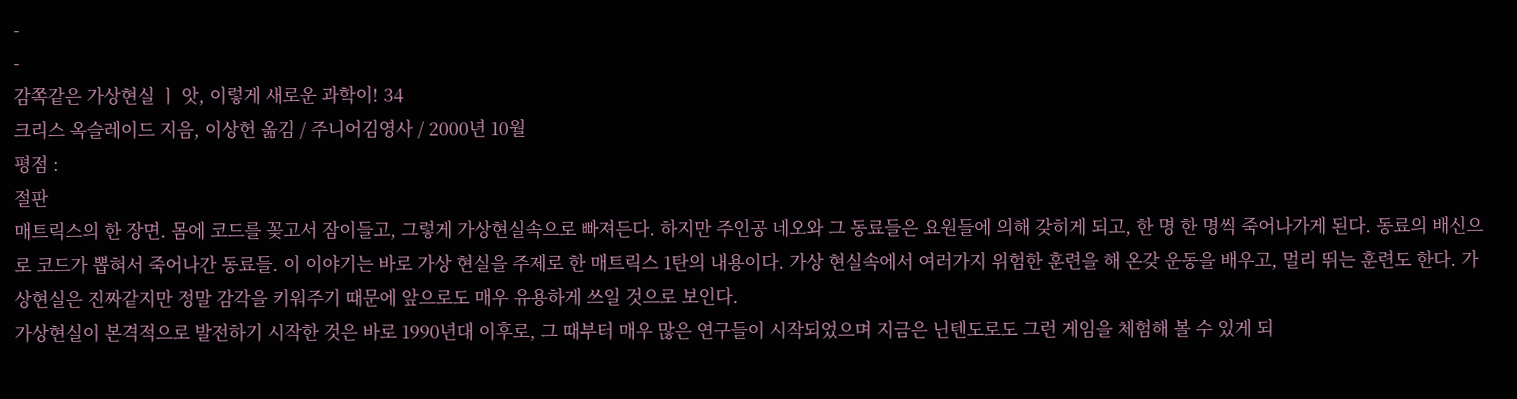-
-
감쪽같은 가상현실 ㅣ 앗, 이렇게 새로운 과학이! 34
크리스 옥슬레이드 지음, 이상헌 옮김 / 주니어김영사 / 2000년 10월
평점 :
절판
매트릭스의 한 장면. 몸에 코드를 꽂고서 잠이들고, 그렇게 가상현실속으로 빠져든다. 하지만 주인공 네오와 그 동료들은 요원들에 의해 갖히게 되고, 한 명 한 명씩 죽어나가게 된다. 동료의 배신으로 코드가 뽑혀서 죽어나간 동료들. 이 이야기는 바로 가상 현실을 주제로 한 매트릭스 1탄의 내용이다. 가상 현실속에서 여러가지 위험한 훈련을 해 온갖 운동을 배우고, 멀리 뛰는 훈련도 한다. 가상현실은 진짜같지만 정말 감각을 키워주기 때문에 앞으로도 매우 유용하게 쓰일 것으로 보인다.
가상현실이 본격적으로 발전하기 시작한 것은 바로 1990년대 이후로, 그 때부터 매우 많은 연구들이 시작되었으며 지금은 닌텐도로도 그런 게임을 체험해 볼 수 있게 되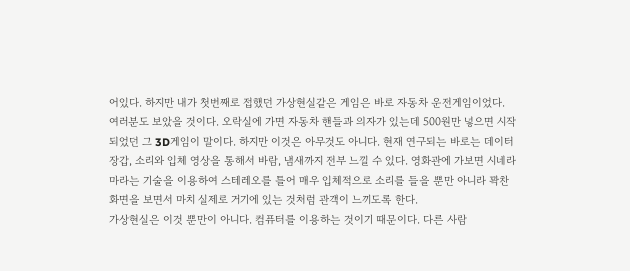어있다. 하지만 내가 첫번째로 접했던 가상현실같은 게임은 바로 자동차 운전게임이었다. 여러분도 보았을 것이다. 오락실에 가면 자동차 핸들과 의자가 있는데 500원만 넣으면 시작되었던 그 3D게임이 말이다. 하지만 이것은 아무것도 아니다. 현재 연구되는 바로는 데이터장갑, 소리와 입체 영상을 통해서 바람, 냄새까지 전부 느낄 수 있다. 영화관에 가보면 시네라마라는 기술을 이용하여 스테레오를 틀어 매우 입체적으로 소리를 들을 뿐만 아니라 꽉찬 화면을 보면서 마치 실제로 거기에 있는 것처럼 관객이 느끼도록 한다.
가상현실은 이것 뿐만이 아니다. 컴퓨터를 이용하는 것이기 때문이다. 다른 사람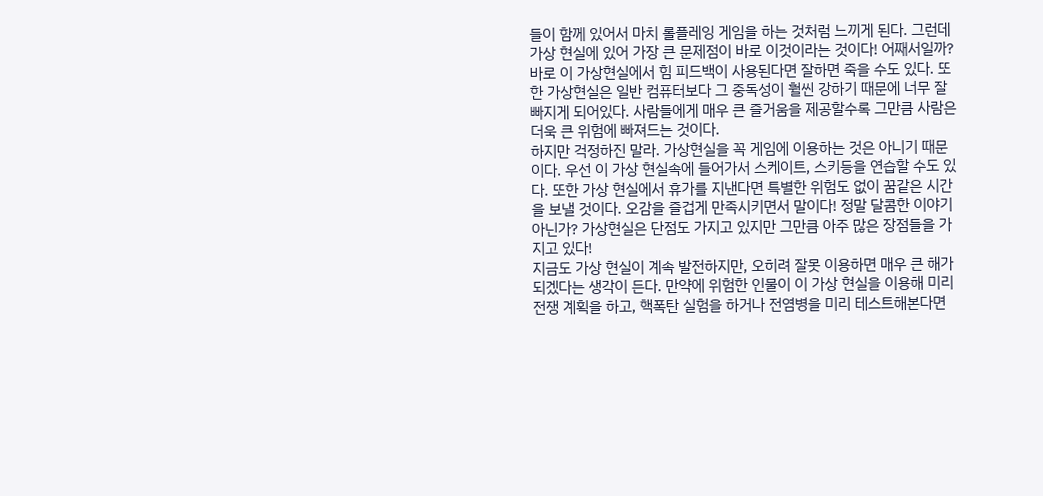들이 함께 있어서 마치 롤플레잉 게임을 하는 것처럼 느끼게 된다. 그런데 가상 현실에 있어 가장 큰 문제점이 바로 이것이라는 것이다! 어째서일까? 바로 이 가상현실에서 힘 피드백이 사용된다면 잘하면 죽을 수도 있다. 또한 가상현실은 일반 컴퓨터보다 그 중독성이 훨씬 강하기 때문에 너무 잘 빠지게 되어있다. 사람들에게 매우 큰 즐거움을 제공할수록 그만큼 사람은 더욱 큰 위험에 빠져드는 것이다.
하지만 걱정하진 말라. 가상현실을 꼭 게임에 이용하는 것은 아니기 때문이다. 우선 이 가상 현실속에 들어가서 스케이트, 스키등을 연습할 수도 있다. 또한 가상 현실에서 휴가를 지낸다면 특별한 위험도 없이 꿈같은 시간을 보낼 것이다. 오감을 즐겁게 만족시키면서 말이다! 정말 달콤한 이야기 아닌가? 가상현실은 단점도 가지고 있지만 그만큼 아주 많은 장점들을 가지고 있다!
지금도 가상 현실이 계속 발전하지만, 오히려 잘못 이용하면 매우 큰 해가 되겠다는 생각이 든다. 만약에 위험한 인물이 이 가상 현실을 이용해 미리 전쟁 계획을 하고, 핵폭탄 실험을 하거나 전염병을 미리 테스트해본다면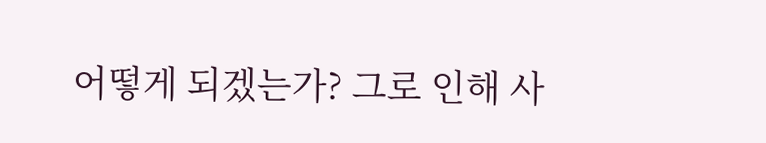어떻게 되겠는가? 그로 인해 사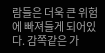람들은 더욱 큰 위험에 빠져들게 되어있다. 감쪽같은 가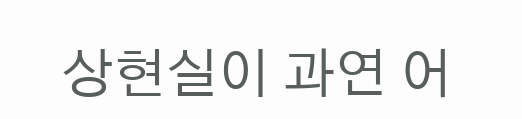상현실이 과연 어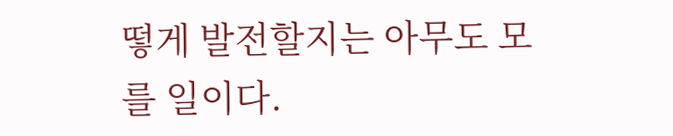떻게 발전할지는 아무도 모를 일이다.